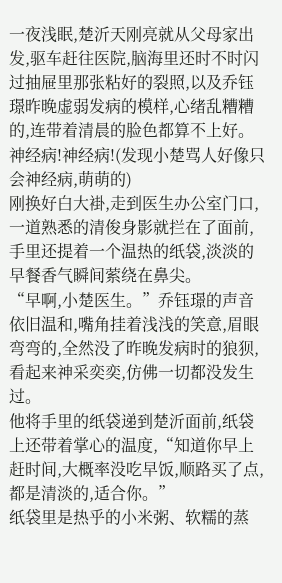一夜浅眠,楚沂天刚亮就从父母家出发,驱车赶往医院,脑海里还时不时闪过抽屉里那张粘好的裂照,以及乔钰璟昨晚虚弱发病的模样,心绪乱糟糟的,连带着清晨的脸色都算不上好。
神经病!神经病!(发现小楚骂人好像只会神经病,萌萌的)
刚换好白大褂,走到医生办公室门口,一道熟悉的清俊身影就拦在了面前,手里还提着一个温热的纸袋,淡淡的早餐香气瞬间萦绕在鼻尖。
“早啊,小楚医生。”乔钰璟的声音依旧温和,嘴角挂着浅浅的笑意,眉眼弯弯的,全然没了昨晚发病时的狼狈,看起来神采奕奕,仿佛一切都没发生过。
他将手里的纸袋递到楚沂面前,纸袋上还带着掌心的温度,“知道你早上赶时间,大概率没吃早饭,顺路买了点,都是清淡的,适合你。”
纸袋里是热乎的小米粥、软糯的蒸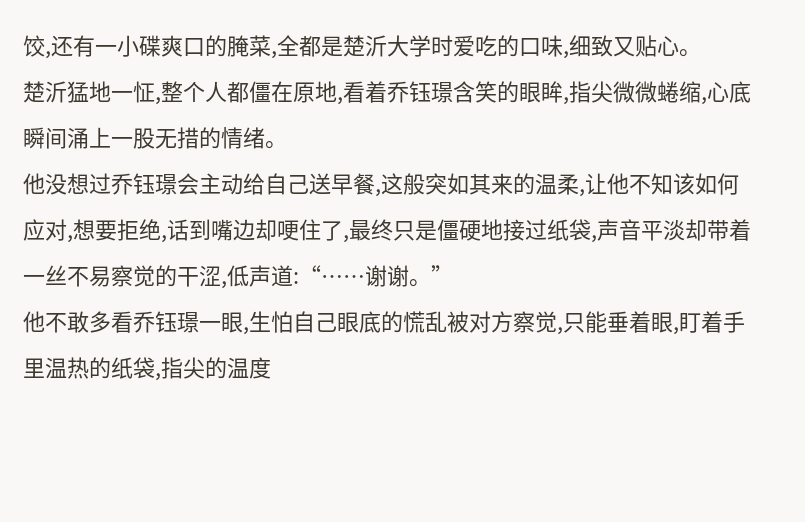饺,还有一小碟爽口的腌菜,全都是楚沂大学时爱吃的口味,细致又贴心。
楚沂猛地一怔,整个人都僵在原地,看着乔钰璟含笑的眼眸,指尖微微蜷缩,心底瞬间涌上一股无措的情绪。
他没想过乔钰璟会主动给自己送早餐,这般突如其来的温柔,让他不知该如何应对,想要拒绝,话到嘴边却哽住了,最终只是僵硬地接过纸袋,声音平淡却带着一丝不易察觉的干涩,低声道:“……谢谢。”
他不敢多看乔钰璟一眼,生怕自己眼底的慌乱被对方察觉,只能垂着眼,盯着手里温热的纸袋,指尖的温度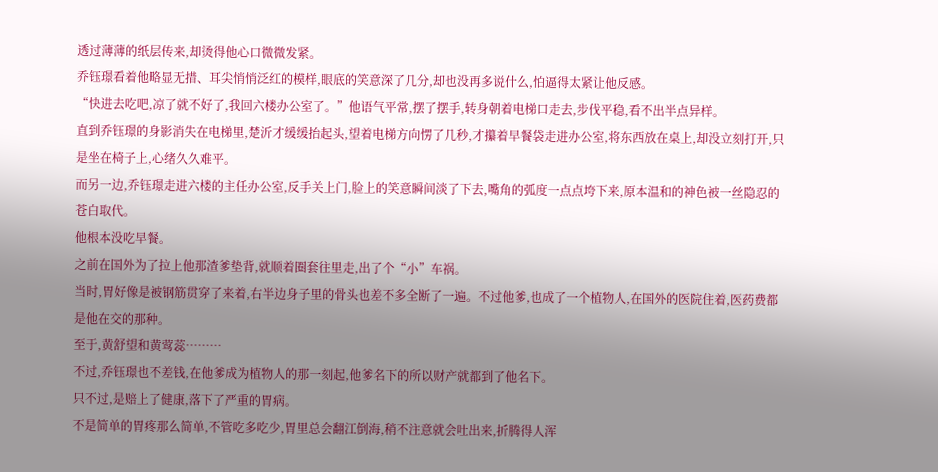透过薄薄的纸层传来,却烫得他心口微微发紧。
乔钰璟看着他略显无措、耳尖悄悄泛红的模样,眼底的笑意深了几分,却也没再多说什么,怕逼得太紧让他反感。
“快进去吃吧,凉了就不好了,我回六楼办公室了。”他语气平常,摆了摆手,转身朝着电梯口走去,步伐平稳,看不出半点异样。
直到乔钰璟的身影消失在电梯里,楚沂才缓缓抬起头,望着电梯方向愣了几秒,才攥着早餐袋走进办公室,将东西放在桌上,却没立刻打开,只是坐在椅子上,心绪久久难平。
而另一边,乔钰璟走进六楼的主任办公室,反手关上门,脸上的笑意瞬间淡了下去,嘴角的弧度一点点垮下来,原本温和的神色被一丝隐忍的苍白取代。
他根本没吃早餐。
之前在国外为了拉上他那渣爹垫背,就顺着圈套往里走,出了个“小”车祸。
当时,胃好像是被钢筋贯穿了来着,右半边身子里的骨头也差不多全断了一遍。不过他爹,也成了一个植物人,在国外的医院住着,医药费都是他在交的那种。
至于,黄舒望和黄莺蕊………
不过,乔钰璟也不差钱,在他爹成为植物人的那一刻起,他爹名下的所以财产就都到了他名下。
只不过,是赔上了健康,落下了严重的胃病。
不是简单的胃疼那么简单,不管吃多吃少,胃里总会翻江倒海,稍不注意就会吐出来,折腾得人浑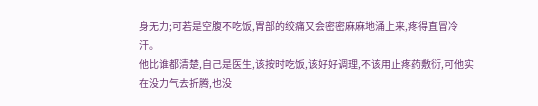身无力;可若是空腹不吃饭,胃部的绞痛又会密密麻麻地涌上来,疼得直冒冷汗。
他比谁都清楚,自己是医生,该按时吃饭,该好好调理,不该用止疼药敷衍,可他实在没力气去折腾,也没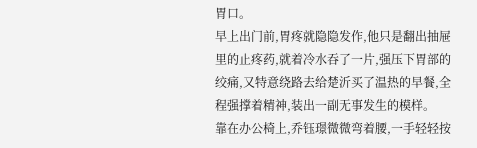胃口。
早上出门前,胃疼就隐隐发作,他只是翻出抽屉里的止疼药,就着冷水吞了一片,强压下胃部的绞痛,又特意绕路去给楚沂买了温热的早餐,全程强撑着精神,装出一副无事发生的模样。
靠在办公椅上,乔钰璟微微弯着腰,一手轻轻按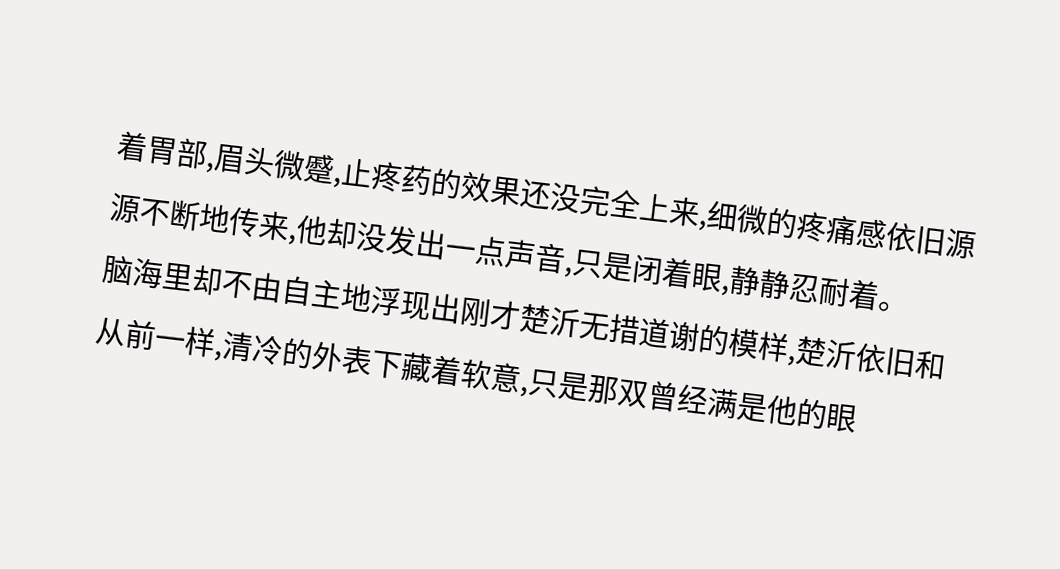着胃部,眉头微蹙,止疼药的效果还没完全上来,细微的疼痛感依旧源源不断地传来,他却没发出一点声音,只是闭着眼,静静忍耐着。
脑海里却不由自主地浮现出刚才楚沂无措道谢的模样,楚沂依旧和从前一样,清冷的外表下藏着软意,只是那双曾经满是他的眼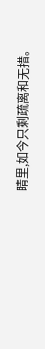睛里,如今只剩疏离和无措。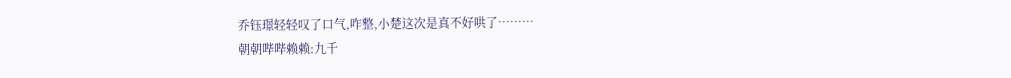乔钰璟轻轻叹了口气,咋整,小楚这次是真不好哄了………
朝朝哔哔赖赖:九千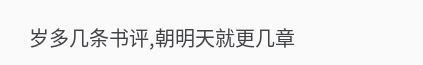岁多几条书评,朝明天就更几章